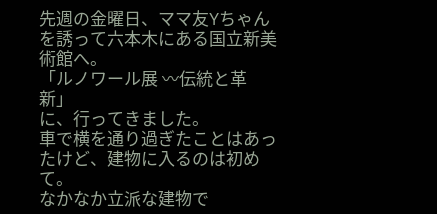先週の金曜日、ママ友Yちゃんを誘って六本木にある国立新美術館へ。
「ルノワール展 〰伝統と革新」
に、行ってきました。
車で横を通り過ぎたことはあったけど、建物に入るのは初めて。
なかなか立派な建物で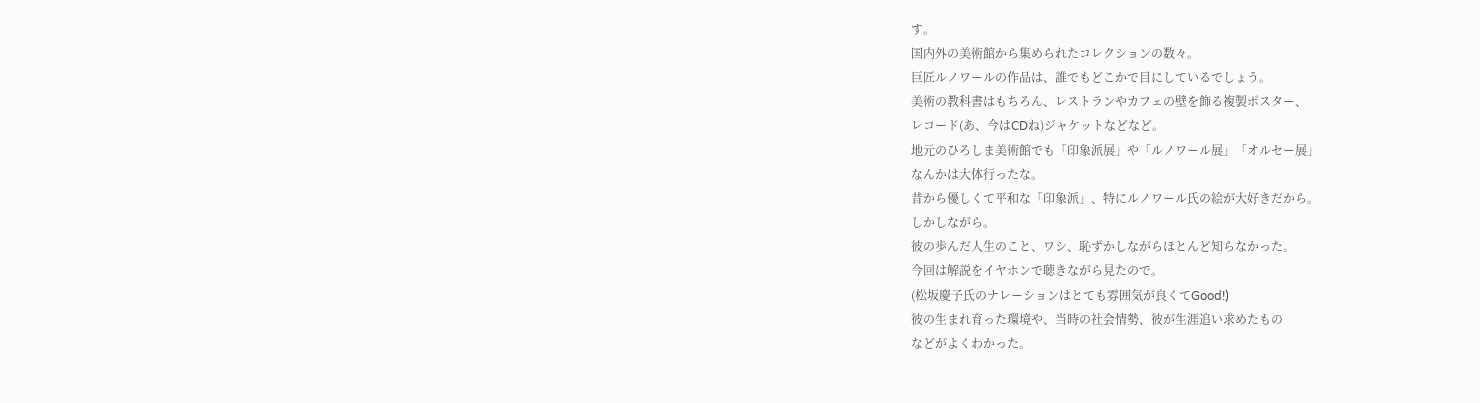す。
国内外の美術館から集められたコレクションの数々。
巨匠ルノワールの作品は、誰でもどこかで目にしているでしょう。
美術の教科書はもちろん、レストランやカフェの壁を飾る複製ポスター、
レコード(あ、今はCDね)ジャケットなどなど。
地元のひろしま美術館でも「印象派展」や「ルノワール展」「オルセー展」
なんかは大体行ったな。
昔から優しくて平和な「印象派」、特にルノワール氏の絵が大好きだから。
しかしながら。
彼の歩んだ人生のこと、ワシ、恥ずかしながらほとんど知らなかった。
今回は解説をイヤホンで聴きながら見たので。
(松坂慶子氏のナレーションはとても雰囲気が良くてGood!)
彼の生まれ育った環境や、当時の社会情勢、彼が生涯追い求めたもの
などがよくわかった。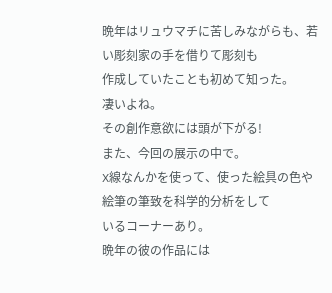晩年はリュウマチに苦しみながらも、若い彫刻家の手を借りて彫刻も
作成していたことも初めて知った。
凄いよね。
その創作意欲には頭が下がる!
また、今回の展示の中で。
X線なんかを使って、使った絵具の色や絵筆の筆致を科学的分析をして
いるコーナーあり。
晩年の彼の作品には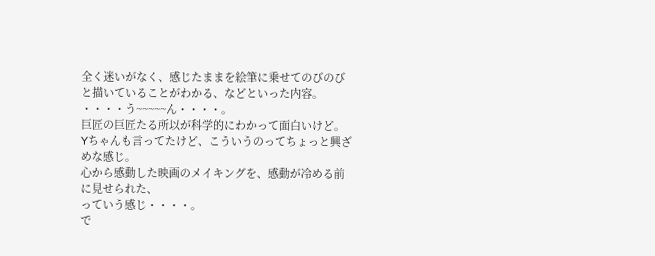全く迷いがなく、感じたままを絵筆に乗せてのびのび
と描いていることがわかる、などといった内容。
・・・・う~~~~~ん・・・・。
巨匠の巨匠たる所以が科学的にわかって面白いけど。
Yちゃんも言ってたけど、こういうのってちょっと興ざめな感じ。
心から感動した映画のメイキングを、感動が冷める前に見せられた、
っていう感じ・・・・。
で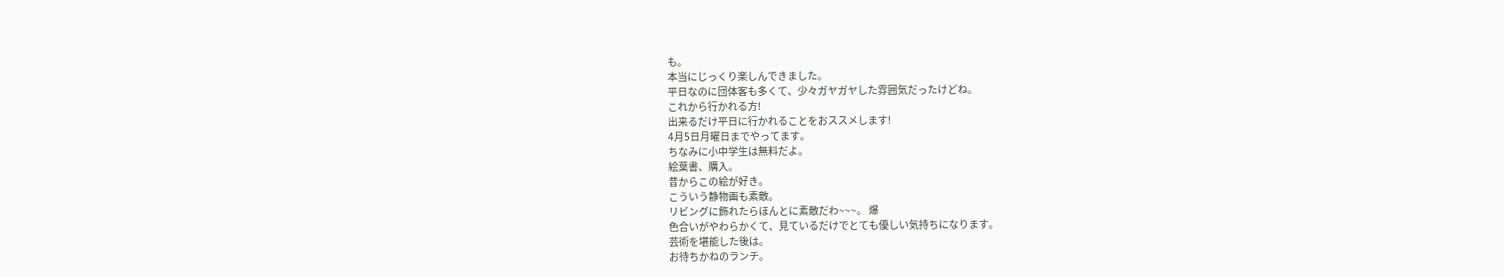も。
本当にじっくり楽しんできました。
平日なのに団体客も多くて、少々ガヤガヤした雰囲気だったけどね。
これから行かれる方!
出来るだけ平日に行かれることをおススメします!
4月5日月曜日までやってます。
ちなみに小中学生は無料だよ。
絵葉書、購入。
昔からこの絵が好き。
こういう静物画も素敵。
リビングに飾れたらほんとに素敵だわ~~~。 爆
色合いがやわらかくて、見ているだけでとても優しい気持ちになります。
芸術を堪能した後は。
お待ちかねのランチ。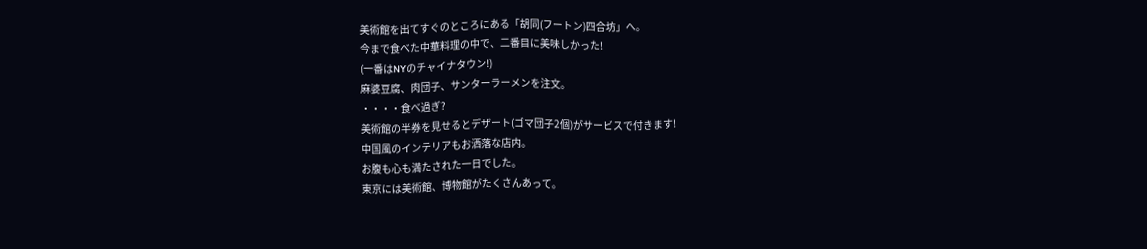美術館を出てすぐのところにある「胡同(フートン)四合坊」へ。
今まで食べた中華料理の中で、二番目に美味しかった!
(一番はNYのチャイナタウン!)
麻婆豆腐、肉団子、サンターラーメンを注文。
・・・・食べ過ぎ?
美術館の半券を見せるとデザート(ゴマ団子2個)がサービスで付きます!
中国風のインテリアもお洒落な店内。
お腹も心も満たされた一日でした。
東京には美術館、博物館がたくさんあって。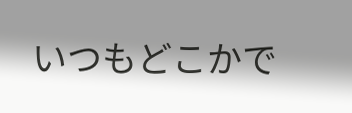いつもどこかで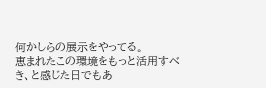何かしらの展示をやってる。
恵まれたこの環境をもっと活用すべき、と感じた日でもあ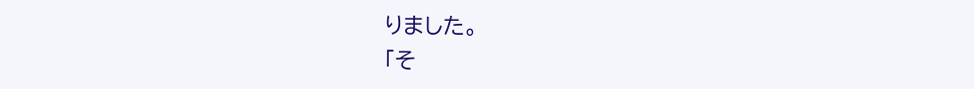りました。
「そ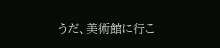うだ、美術館に行こ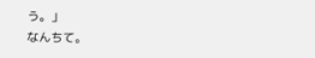う。」
なんちて。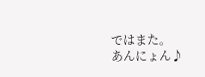ではまた。
あんにょん♪